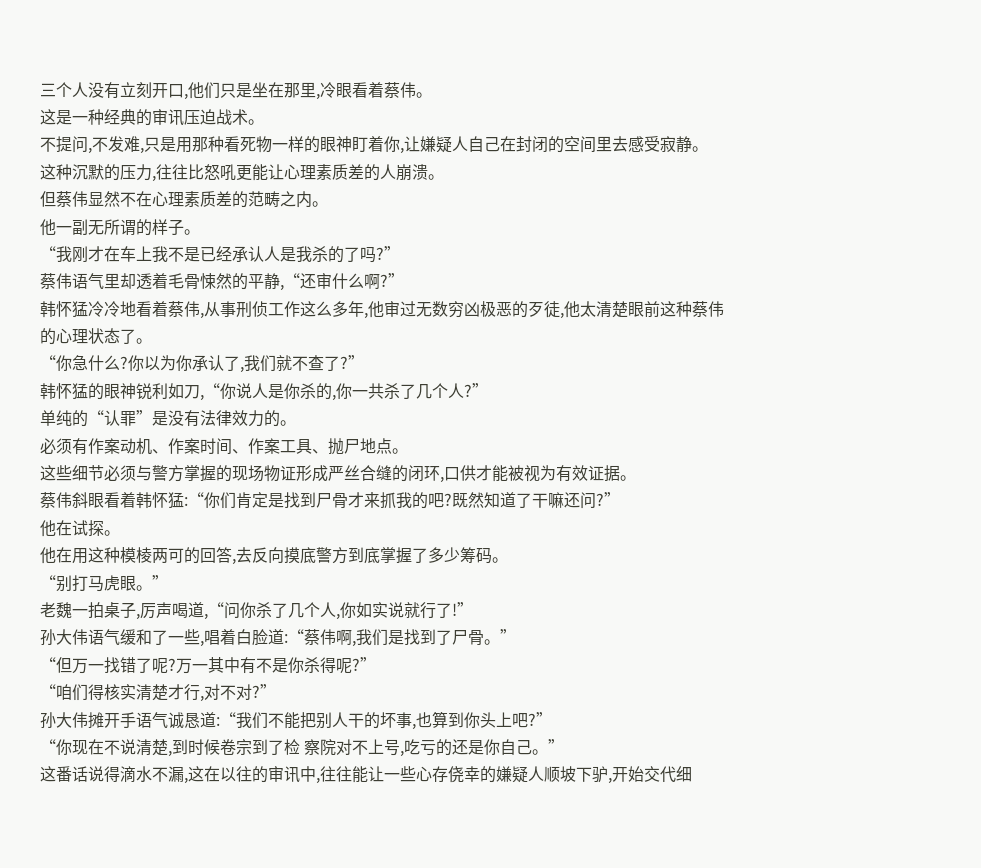三个人没有立刻开口,他们只是坐在那里,冷眼看着蔡伟。
这是一种经典的审讯压迫战术。
不提问,不发难,只是用那种看死物一样的眼神盯着你,让嫌疑人自己在封闭的空间里去感受寂静。
这种沉默的压力,往往比怒吼更能让心理素质差的人崩溃。
但蔡伟显然不在心理素质差的范畴之内。
他一副无所谓的样子。
“我刚才在车上我不是已经承认人是我杀的了吗?”
蔡伟语气里却透着毛骨悚然的平静,“还审什么啊?”
韩怀猛冷冷地看着蔡伟,从事刑侦工作这么多年,他审过无数穷凶极恶的歹徒,他太清楚眼前这种蔡伟的心理状态了。
“你急什么?你以为你承认了,我们就不查了?”
韩怀猛的眼神锐利如刀,“你说人是你杀的,你一共杀了几个人?”
单纯的“认罪”是没有法律效力的。
必须有作案动机、作案时间、作案工具、抛尸地点。
这些细节必须与警方掌握的现场物证形成严丝合缝的闭环,口供才能被视为有效证据。
蔡伟斜眼看着韩怀猛:“你们肯定是找到尸骨才来抓我的吧?既然知道了干嘛还问?”
他在试探。
他在用这种模棱两可的回答,去反向摸底警方到底掌握了多少筹码。
“别打马虎眼。”
老魏一拍桌子,厉声喝道,“问你杀了几个人,你如实说就行了!”
孙大伟语气缓和了一些,唱着白脸道:“蔡伟啊,我们是找到了尸骨。”
“但万一找错了呢?万一其中有不是你杀得呢?”
“咱们得核实清楚才行,对不对?”
孙大伟摊开手语气诚恳道:“我们不能把别人干的坏事,也算到你头上吧?”
“你现在不说清楚,到时候卷宗到了检 察院对不上号,吃亏的还是你自己。”
这番话说得滴水不漏,这在以往的审讯中,往往能让一些心存侥幸的嫌疑人顺坡下驴,开始交代细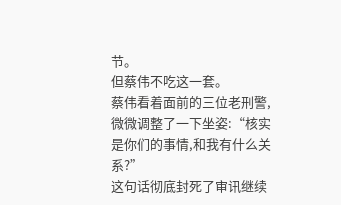节。
但蔡伟不吃这一套。
蔡伟看着面前的三位老刑警,微微调整了一下坐姿:“核实是你们的事情,和我有什么关系?”
这句话彻底封死了审讯继续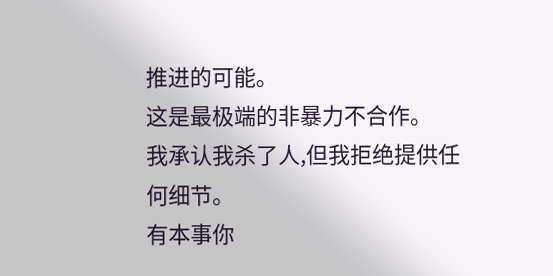推进的可能。
这是最极端的非暴力不合作。
我承认我杀了人,但我拒绝提供任何细节。
有本事你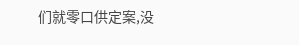们就零口供定案,没